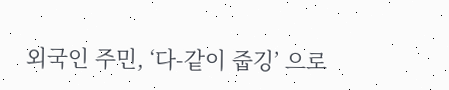외국인 주민, ‘다-같이 줍깅’ 으로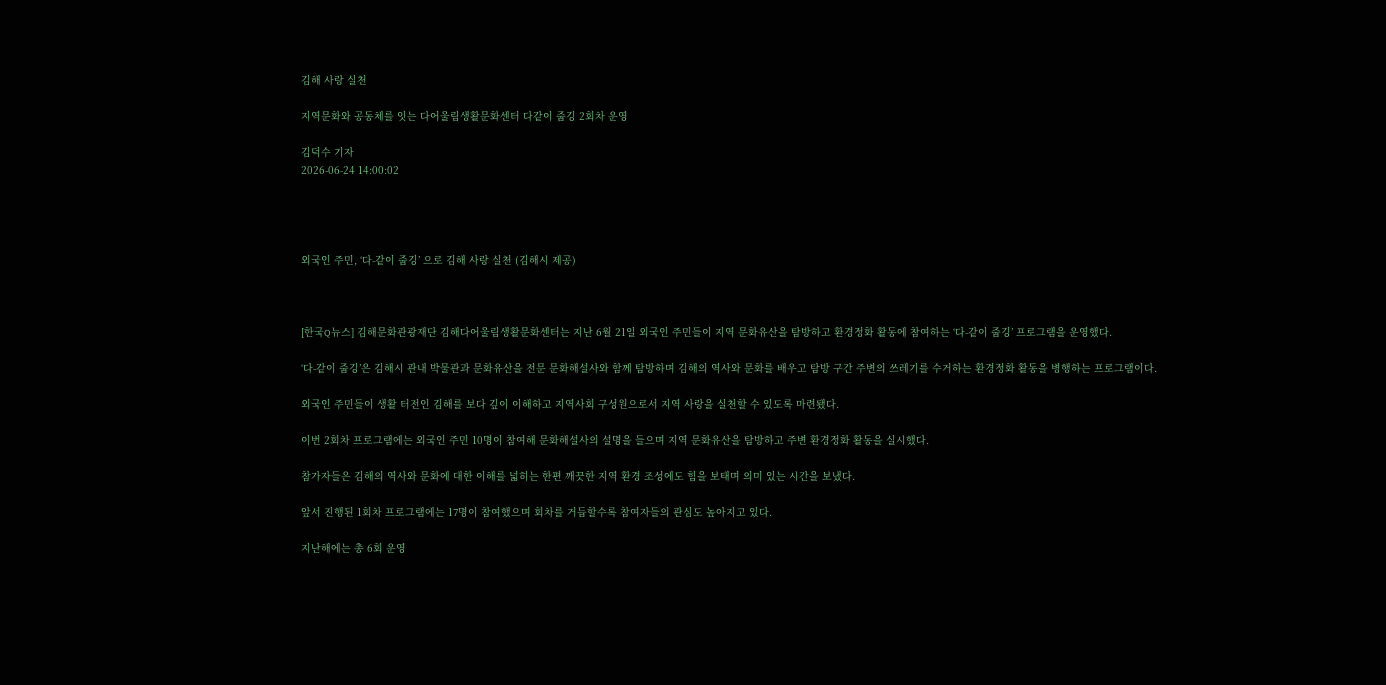김해 사랑 실천

지역문화와 공동체를 잇는 다어울림생활문화센터 다같이 줍깅 2회차 운영

김덕수 기자
2026-06-24 14:00:02




외국인 주민, ‘다-같이 줍깅’ 으로 김해 사랑 실천 (김해시 제공)



[한국Q뉴스] 김해문화관광재단 김해다어울림생활문화센터는 지난 6월 21일 외국인 주민들이 지역 문화유산을 탐방하고 환경정화 활동에 참여하는 ‘다-같이 줍깅’ 프로그램을 운영했다.

‘다-같이 줍깅’은 김해시 관내 박물관과 문화유산을 전문 문화해설사와 함께 탐방하며 김해의 역사와 문화를 배우고 탐방 구간 주변의 쓰레기를 수거하는 환경정화 활동을 병행하는 프로그램이다.

외국인 주민들이 생활 터전인 김해를 보다 깊이 이해하고 지역사회 구성원으로서 지역 사랑을 실천할 수 있도록 마련됐다.

이번 2회차 프로그램에는 외국인 주민 10명이 참여해 문화해설사의 설명을 들으며 지역 문화유산을 탐방하고 주변 환경정화 활동을 실시했다.

참가자들은 김해의 역사와 문화에 대한 이해를 넓히는 한편 깨끗한 지역 환경 조성에도 힘을 보태며 의미 있는 시간을 보냈다.

앞서 진행된 1회차 프로그램에는 17명이 참여했으며 회차를 거듭할수록 참여자들의 관심도 높아지고 있다.

지난해에는 총 6회 운영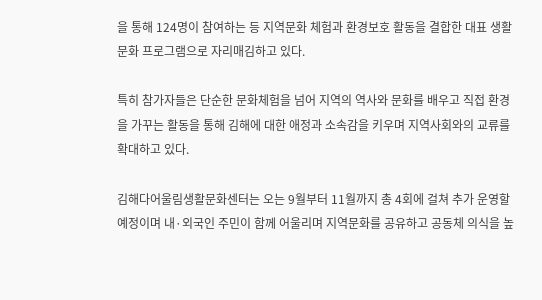을 통해 124명이 참여하는 등 지역문화 체험과 환경보호 활동을 결합한 대표 생활문화 프로그램으로 자리매김하고 있다.

특히 참가자들은 단순한 문화체험을 넘어 지역의 역사와 문화를 배우고 직접 환경을 가꾸는 활동을 통해 김해에 대한 애정과 소속감을 키우며 지역사회와의 교류를 확대하고 있다.

김해다어울림생활문화센터는 오는 9월부터 11월까지 총 4회에 걸쳐 추가 운영할 예정이며 내·외국인 주민이 함께 어울리며 지역문화를 공유하고 공동체 의식을 높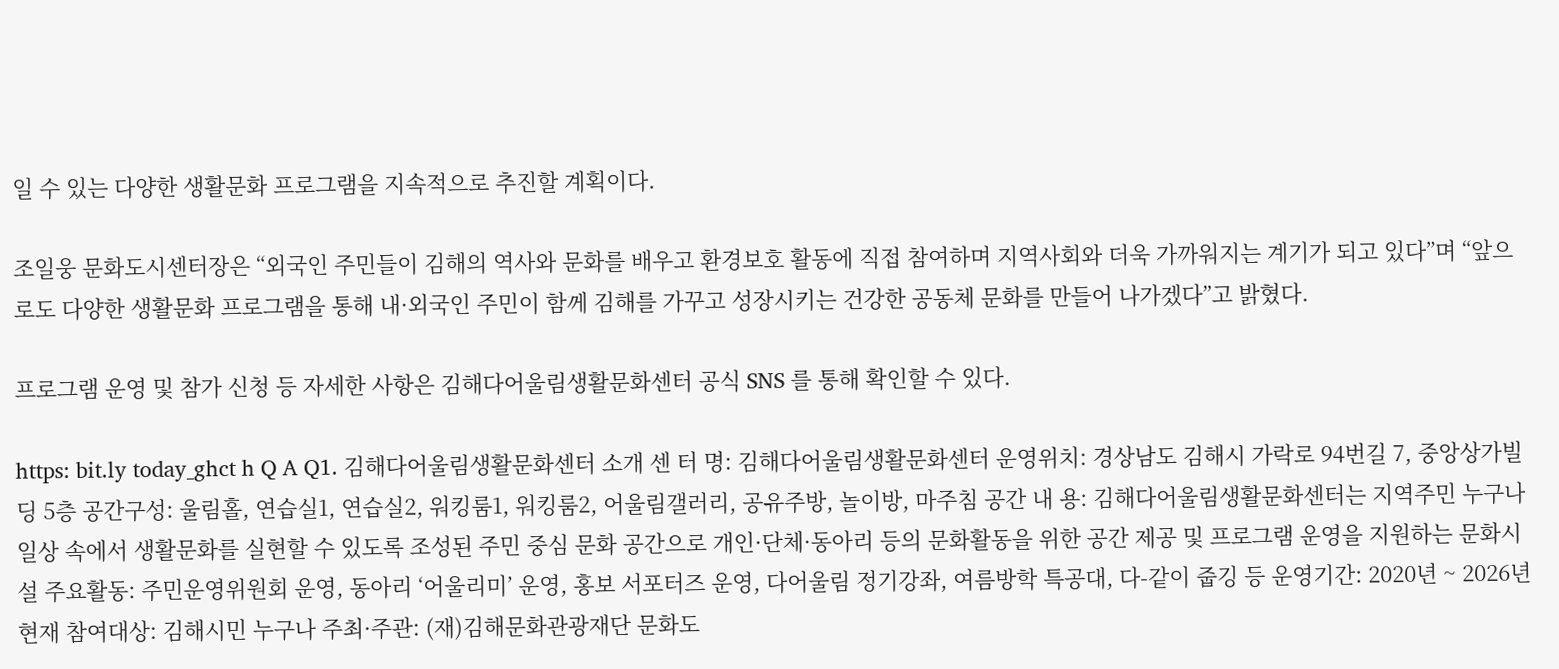일 수 있는 다양한 생활문화 프로그램을 지속적으로 추진할 계획이다.

조일웅 문화도시센터장은 “외국인 주민들이 김해의 역사와 문화를 배우고 환경보호 활동에 직접 참여하며 지역사회와 더욱 가까워지는 계기가 되고 있다”며 “앞으로도 다양한 생활문화 프로그램을 통해 내·외국인 주민이 함께 김해를 가꾸고 성장시키는 건강한 공동체 문화를 만들어 나가겠다”고 밝혔다.

프로그램 운영 및 참가 신청 등 자세한 사항은 김해다어울림생활문화센터 공식 SNS 를 통해 확인할 수 있다.

https: bit.ly today_ghct h Q A Q1. 김해다어울림생활문화센터 소개 센 터 명: 김해다어울림생활문화센터 운영위치: 경상남도 김해시 가락로 94번길 7, 중앙상가빌딩 5층 공간구성: 울림홀, 연습실1, 연습실2, 워킹룸1, 워킹룸2, 어울림갤러리, 공유주방, 놀이방, 마주침 공간 내 용: 김해다어울림생활문화센터는 지역주민 누구나 일상 속에서 생활문화를 실현할 수 있도록 조성된 주민 중심 문화 공간으로 개인·단체·동아리 등의 문화활동을 위한 공간 제공 및 프로그램 운영을 지원하는 문화시설 주요활동: 주민운영위원회 운영, 동아리 ‘어울리미’ 운영, 홍보 서포터즈 운영, 다어울림 정기강좌, 여름방학 특공대, 다-같이 줍깅 등 운영기간: 2020년 ~ 2026년 현재 참여대상: 김해시민 누구나 주최·주관: (재)김해문화관광재단 문화도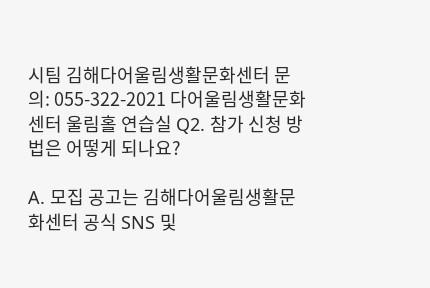시팀 김해다어울림생활문화센터 문 의: 055-322-2021 다어울림생활문화센터 울림홀 연습실 Q2. 참가 신청 방법은 어떻게 되나요?

A. 모집 공고는 김해다어울림생활문화센터 공식 SNS 및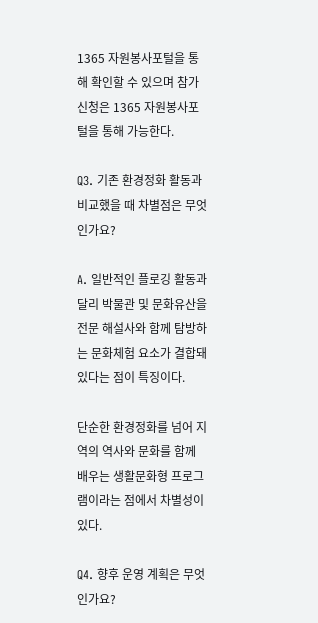1365 자원봉사포털을 통해 확인할 수 있으며 참가 신청은 1365 자원봉사포털을 통해 가능한다.

Q3. 기존 환경정화 활동과 비교했을 때 차별점은 무엇인가요?

A. 일반적인 플로깅 활동과 달리 박물관 및 문화유산을 전문 해설사와 함께 탐방하는 문화체험 요소가 결합돼 있다는 점이 특징이다.

단순한 환경정화를 넘어 지역의 역사와 문화를 함께 배우는 생활문화형 프로그램이라는 점에서 차별성이 있다.

Q4. 향후 운영 계획은 무엇인가요?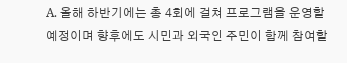A. 올해 하반기에는 총 4회에 걸쳐 프로그램을 운영할 예정이며 향후에도 시민과 외국인 주민이 함께 참여할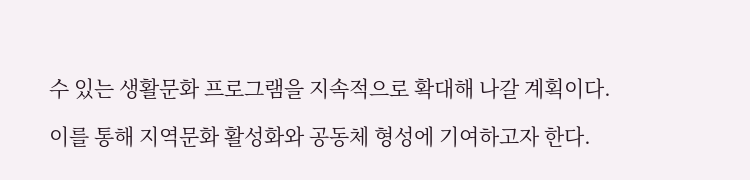수 있는 생활문화 프로그램을 지속적으로 확대해 나갈 계획이다.

이를 통해 지역문화 활성화와 공동체 형성에 기여하고자 한다.